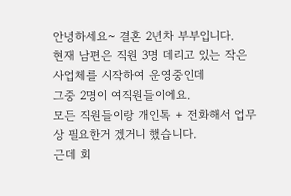안녕하세요~ 결혼 2년차 부부입니다.
현재 남편은 직원 3명 데리고 있는 작은 사업체를 시작하여 운영중인데
그중 2명이 여직원들이에요.
모든 직원들이랑 개인톡 + 전화해서 업무상 필요한거 겠거니 했습니다.
근데 회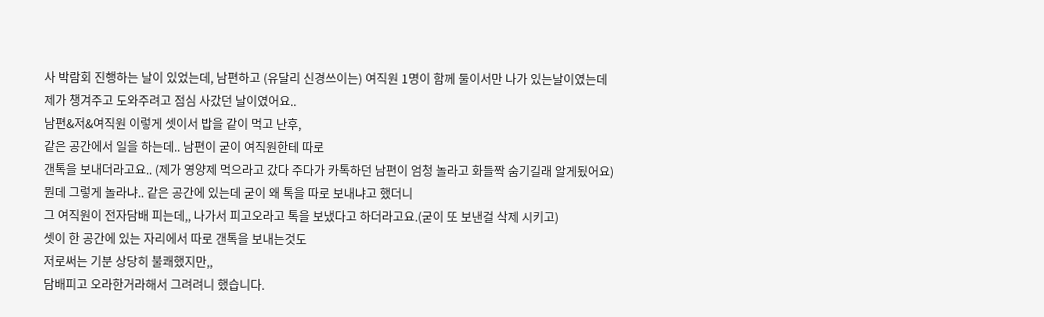사 박람회 진행하는 날이 있었는데, 남편하고 (유달리 신경쓰이는) 여직원 1명이 함께 둘이서만 나가 있는날이였는데
제가 챙겨주고 도와주려고 점심 사갔던 날이였어요..
남편&저&여직원 이렇게 셋이서 밥을 같이 먹고 난후,
같은 공간에서 일을 하는데.. 남편이 굳이 여직원한테 따로
갠톡을 보내더라고요.. (제가 영양제 먹으라고 갔다 주다가 카톡하던 남편이 엄청 놀라고 화들짝 숨기길래 알게됬어요)
뭔데 그렇게 놀라냐.. 같은 공간에 있는데 굳이 왜 톡을 따로 보내냐고 했더니
그 여직원이 전자담배 피는데,, 나가서 피고오라고 톡을 보냈다고 하더라고요.(굳이 또 보낸걸 삭제 시키고)
셋이 한 공간에 있는 자리에서 따로 갠톡을 보내는것도
저로써는 기분 상당히 불쾌했지만,,
담배피고 오라한거라해서 그려려니 했습니다.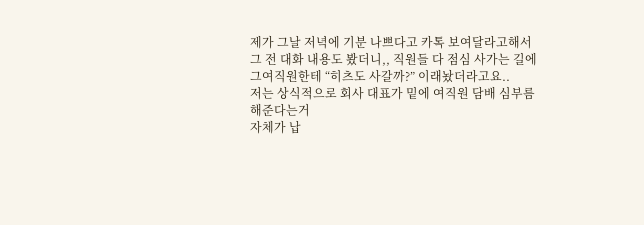제가 그날 저녁에 기분 나쁘다고 카톡 보여달라고해서
그 전 대화 내용도 봤더니,, 직원들 다 점심 사가는 길에
그여직원한테 “히츠도 사갈까?” 이래놨더라고요..
저는 상식적으로 회사 대표가 밑에 여직원 담배 심부름해준다는거
자체가 납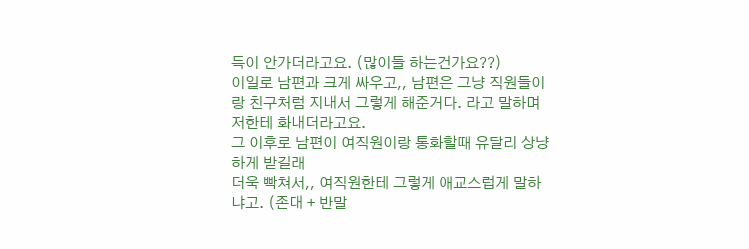득이 안가더라고요. (많이들 하는건가요??)
이일로 남편과 크게 싸우고,, 남편은 그냥 직원들이랑 친구처럼 지내서 그렇게 해준거다. 라고 말하며 저한테 화내더라고요.
그 이후로 남편이 여직원이랑 통화할때 유달리 상냥하게 받길래
더욱 빡쳐서,, 여직원한테 그렇게 애교스럽게 말하냐고. (존대 + 반말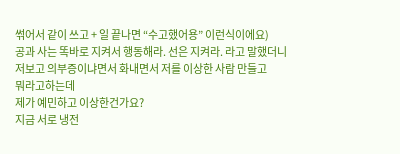썪어서 같이 쓰고 + 일 끝나면 “수고했어용” 이런식이에요)
공과 사는 똑바로 지켜서 행동해라. 선은 지켜라. 라고 말했더니
저보고 의부증이냐면서 화내면서 저를 이상한 사람 만들고
뭐라고하는데
제가 예민하고 이상한건가요?
지금 서로 냉전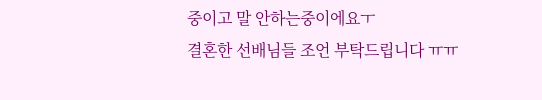중이고 말 안하는중이에요ㅜ
결혼한 선배님들 조언 부탁드립니다 ㅠㅠ